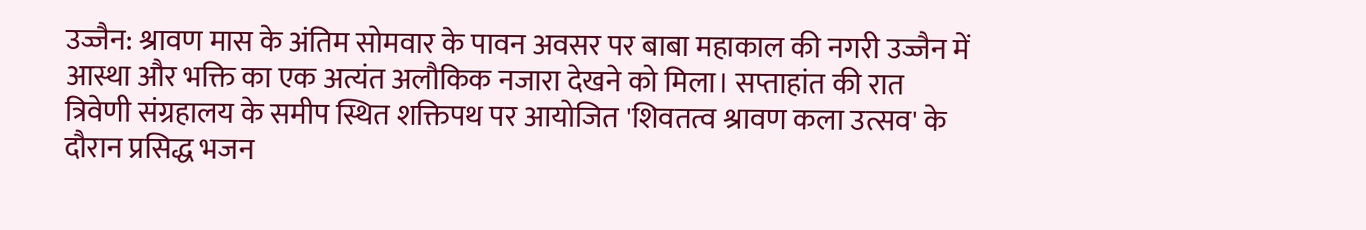उज्जैन: श्रावण मास के अंतिम सोमवार के पावन अवसर पर बाबा महाकाल की नगरी उज्जैन में आस्था और भक्ति का एक अत्यंत अलौकिक नजारा देखने को मिला। सप्ताहांत की रात त्रिवेणी संग्रहालय के समीप स्थित शक्तिपथ पर आयोजित 'शिवतत्व श्रावण कला उत्सव' के दौरान प्रसिद्ध भजन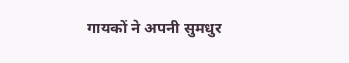गायकों ने अपनी सुमधुर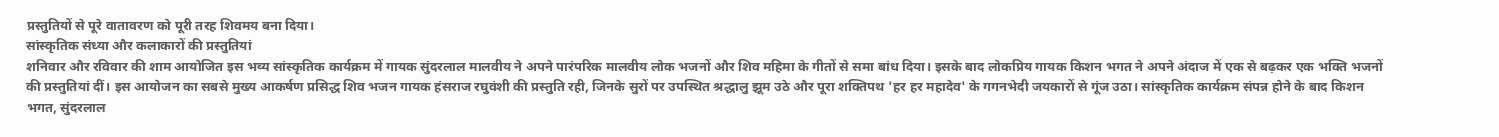प्रस्तुतियों से पूरे वातावरण को पूरी तरह शिवमय बना दिया।
सांस्कृतिक संध्या और कलाकारों की प्रस्तुतियां
शनिवार और रविवार की शाम आयोजित इस भव्य सांस्कृतिक कार्यक्रम में गायक सुंदरलाल मालवीय ने अपने पारंपरिक मालवीय लोक भजनों और शिव महिमा के गीतों से समा बांध दिया। इसके बाद लोकप्रिय गायक किशन भगत ने अपने अंदाज में एक से बढ़कर एक भक्ति भजनों की प्रस्तुतियां दीं। इस आयोजन का सबसे मुख्य आकर्षण प्रसिद्ध शिव भजन गायक हंसराज रघुवंशी की प्रस्तुति रही, जिनके सुरों पर उपस्थित श्रद्धालु झूम उठे और पूरा शक्तिपथ 'हर हर महादेव' के गगनभेदी जयकारों से गूंज उठा। सांस्कृतिक कार्यक्रम संपन्न होने के बाद किशन भगत, सुंदरलाल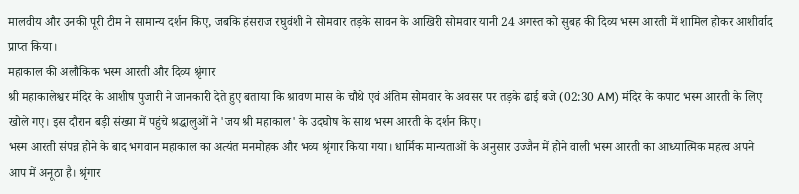मालवीय और उनकी पूरी टीम ने सामान्य दर्शन किए, जबकि हंसराज रघुवंशी ने सोमवार तड़के सावन के आखिरी सोमवार यानी 24 अगस्त को सुबह की दिव्य भस्म आरती में शामिल होकर आशीर्वाद प्राप्त किया।
महाकाल की अलौकिक भस्म आरती और दिव्य श्रृंगार
श्री महाकालेश्वर मंदिर के आशीष पुजारी ने जानकारी देते हुए बताया कि श्रावण मास के चौथे एवं अंतिम सोमवार के अवसर पर तड़के ढाई बजे (02:30 AM) मंदिर के कपाट भस्म आरती के लिए खोले गए। इस दौरान बड़ी संख्या में पहुंचे श्रद्धालुओं ने 'जय श्री महाकाल' के उदघोष के साथ भस्म आरती के दर्शन किए।
भस्म आरती संपन्न होने के बाद भगवान महाकाल का अत्यंत मनमोहक और भव्य श्रृंगार किया गया। धार्मिक मान्यताओं के अनुसार उज्जैन में होने वाली भस्म आरती का आध्यात्मिक महत्व अपने आप में अनूठा है। श्रृंगार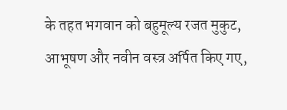के तहत भगवान को बहुमूल्य रजत मुकुट, आभूषण और नवीन वस्त्र अर्पित किए गए,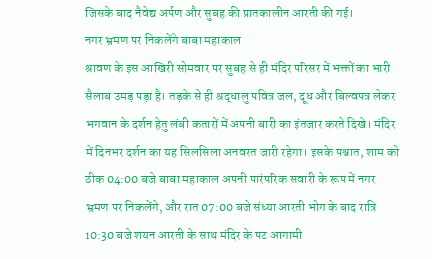जिसके बाद नैवेद्य अर्पण और सुबह की प्रातकालीन आरती की गई।
नगर भ्रमण पर निकलेंगे बाबा महाकाल
श्रावण के इस आखिरी सोमवार पर सुबह से ही मंदिर परिसर में भक्तों का भारी सैलाब उमड़ पड़ा है। तड़के से ही श्रद्धालु पवित्र जल, दूध और बिल्वपत्र लेकर भगवान के दर्शन हेतु लंबी कतारों में अपनी बारी का इंतजार करते दिखे। मंदिर में दिनभर दर्शन का यह सिलसिला अनवरत जारी रहेगा। इसके पश्चात, शाम को ठीक 04:00 बजे बाबा महाकाल अपनी पारंपरिक सवारी के रूप में नगर भ्रमण पर निकलेंगे, और रात 07:00 बजे संध्या आरती भोग के बाद रात्रि 10:30 बजे शयन आरती के साथ मंदिर के पट आगामी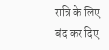रात्रि के लिए बंद कर दिए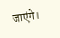जाएंगे।